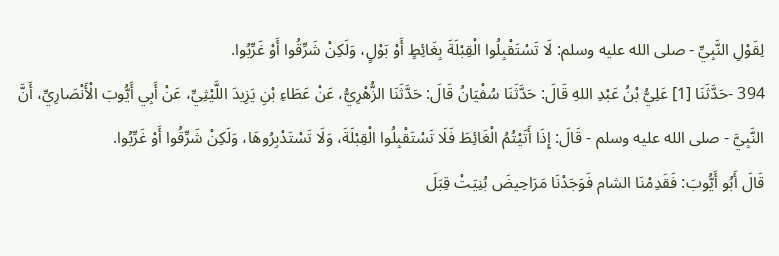لِقَوْلِ النَّبِيِّ - صلى الله عليه وسلم: لَا تَسْتَقْبِلُوا الْقِبْلَةَ بِغَائِطٍ أَوْ بَوْلٍ، وَلَكِنْ شَرِّقُوا أَوْ غَرِّبُوا.
394 -حَدَّثَنَا [1] عَلِيُّ بْنُ عَبْدِ اللهِ قَالَ: حَدَّثَنَا سُفْيَانُ قَالَ: حَدَّثَنَا الزُّهْرِيُّ، عَنْ عَطَاءِ بْنِ يَزِيدَ اللَّيْثِيِّ، عَنْ أَبِي أَيُّوبَ الْأَنْصَارِيِّ، أَنَّ النَّبِيَّ - صلى الله عليه وسلم - قَالَ: إِذَا أَتَيْتُمُ الْغَائِطَ فَلَا تَسْتَقْبِلُوا الْقِبْلَةَ، وَلَا تَسْتَدْبِرُوهَا، وَلَكِنْ شَرِّقُوا أَوْ غَرِّبُوا.
قَالَ أَبُو أَيُّوبَ: فَقَدِمْنَا الشام فَوَجَدْنَا مَرَاحِيضَ بُنِيَتْ قِبَلَ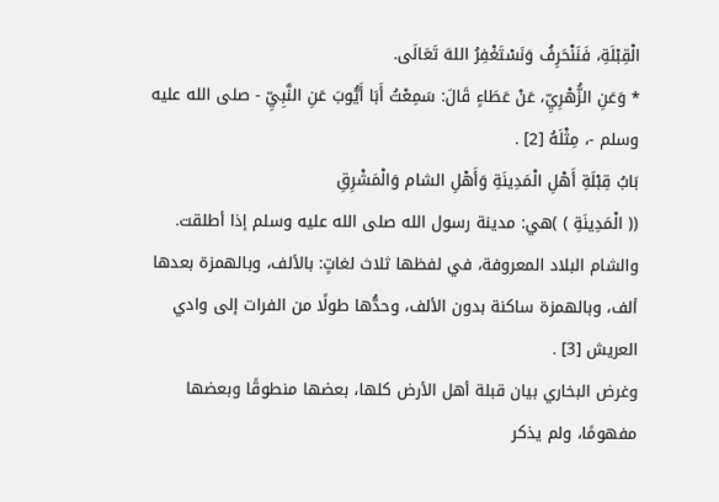الْقِبْلَةِ، فَنَنْحَرِفُ وَنَسْتَغْفِرُ اللهَ تَعَالَى.
* وَعَنِ الزُّهْرِيِّ، عَنْ عَطَاءٍ قَالَ: سَمِعْتُ أَبَا أَيُّوبَ عَنِ النَّبِيِّ - صلى الله عليه وسلم -، مِثْلَهُ [2] .
بَابُ قِبْلَةِ أَهْلِ الْمَدِينَةِ وَأَهْلِ الشام وَالْمَشْرِقِ
(( الْمَدِينَةِ ) )هي: مدينة رسول الله صلى الله عليه وسلم إذا أطلقت.
والشام البلاد المعروفة، في لفظها ثلاث لغاتٍ: بالألف، وبالهمزة بعدها ألف، وبالهمزة ساكنة بدون الألف، وحدُّها طولًا من الفرات إلى وادي العريش [3] .
وغرض البخاري بيان قبلة أهل الأرض كلها، بعضها منطوقًا وبعضها مفهومًا، ولم يذكر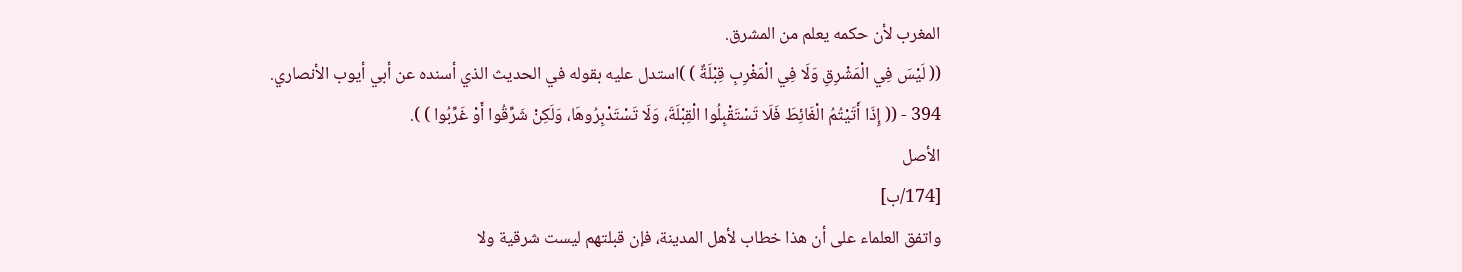المغرب لأن حكمه يعلم من المشرق.
(( لَيْسَ فِي الْمَشْرِقِ وَلَا فِي الْمَغْرِبِ قِبْلَةٌ ) )استدل عليه بقوله في الحديث الذي أسنده عن أبي أيوب الأنصاري.
394 - (( إِذَا أَتَيْتُمُ الْغَائِطَ فَلَا تَسْتَقْبِلُوا الْقِبْلَةَ، وَلَا تَسْتَدْبِرُوهَا، وَلَكِنْ شَرِّقُوا أَوْ غَرِّبُوا ) ).
الأصل
[174/ب]
واتفق العلماء على أن هذا خطاب لأهل المدينة، فإن قبلتهم ليست شرقية ولا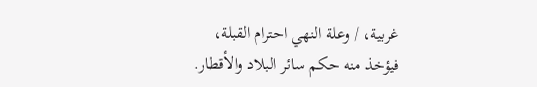غربية، / وعلة النهي احترام القبلة، فيؤخذ منه حكم سائر البلاد والأقطار.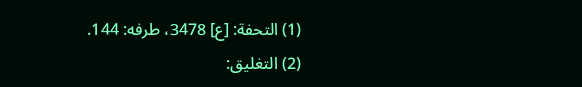(1) التحفة: [ع] 3478، طرفه: 144.
(2) التغليق: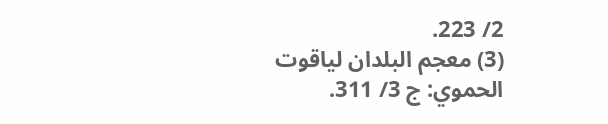2/ 223.
(3) معجم البلدان لياقوت الحموي: ج 3/ 311.